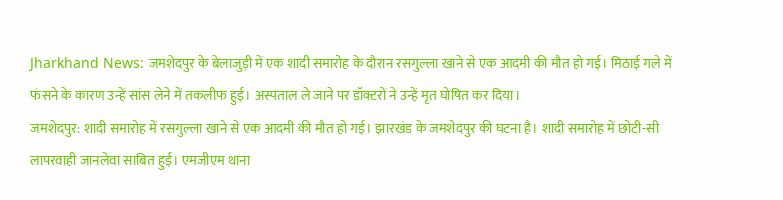Jharkhand News: जमशेदपुर के बेलाजुड़ी में एक शादी समारोह के दौरान रसगुल्ला खाने से एक आदमी की मौत हो गई। मिठाई गले में फंसने के कारण उन्हें सांस लेने में तकलीफ हुई। अस्पताल ले जाने पर डॉक्टरों ने उन्हें मृत घोषित कर दिया।
जमशेदपुर: शादी समारोह में रसगुल्ला खाने से एक आदमी की मौत हो गई। झारखंड के जमशेदपुर की घटना है। शादी समारोह में छोटी-सी लापरवाही जानलेवा साबित हुई। एमजीएम थाना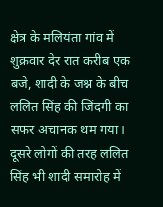क्षेत्र के मलियंता गांव में शुक्रवार देर रात करीब एक बजे, शादी के जश्न के बीच ललित सिंह की जिंदगी का सफर अचानक थम गया। दूसरे लोगों की तरह ललित सिंह भी शादी समारोह में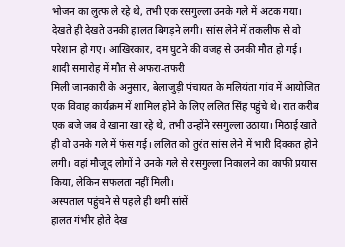भोजन का लुत्फ ले रहे थे, तभी एक रसगुल्ला उनके गले में अटक गया। देखते ही देखते उनकी हालत बिगड़ने लगी। सांस लेने में तकलीफ से वो परेशान हो गए। आखिरकार, दम घुटने की वजह से उनकी मौत हो गई।
शादी समारोह में मौत से अफरा-तफरी
मिली जानकारी के अनुसार, बेलाजुड़ी पंचायत के मलियंता गांव में आयोजित एक विवाह कार्यक्रम में शामिल होने के लिए ललित सिंह पहुंचे थे। रात करीब एक बजे जब वे खाना खा रहे थे, तभी उन्होंने रसगुल्ला उठाया। मिठाई खाते ही वो उनके गले में फंस गई। ललित को तुरंत सांस लेने में भारी दिक्कत होने लगी। वहां मौजूद लोगों ने उनके गले से रसगुल्ला निकालने का काफी प्रयास किया, लेकिन सफलता नहीं मिली।
अस्पताल पहुंचने से पहले ही थमी सांसें
हालत गंभीर होते देख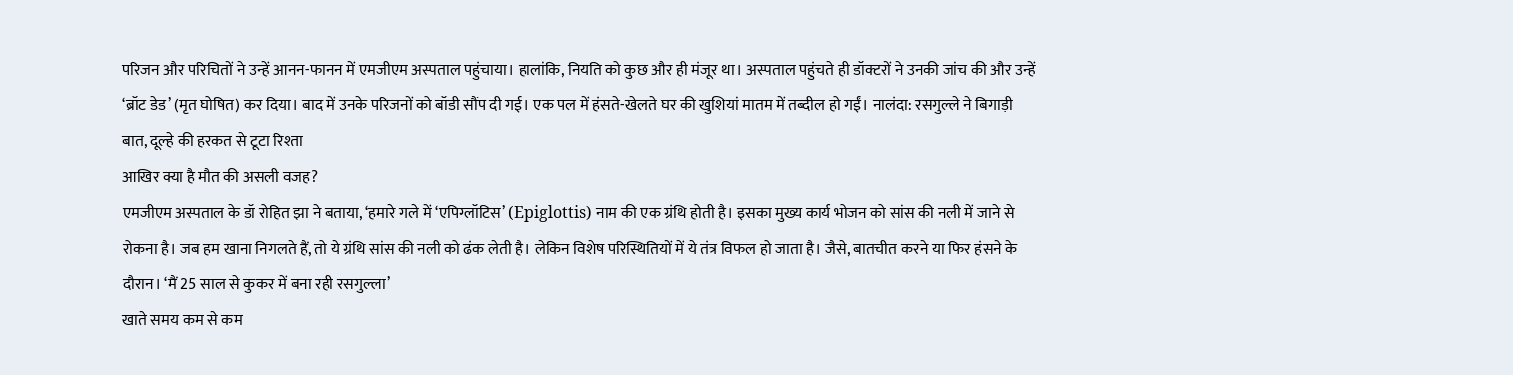परिजन और परिचितों ने उन्हें आनन-फानन में एमजीएम अस्पताल पहुंचाया। हालांकि, नियति को कुछ और ही मंजूर था। अस्पताल पहुंचते ही डॉक्टरों ने उनकी जांच की और उन्हें ‘ब्रॉट डेड’ (मृत घोषित) कर दिया। बाद में उनके परिजनों को बॉडी सौंप दी गई। एक पल में हंसते-खेलते घर की खुशियां मातम में तब्दील हो गईं। नालंदा: रसगुल्ले ने बिगाड़ी बात, दूल्हे की हरकत से टूटा रिश्ता
आखिर क्या है मौत की असली वजह?
एमजीएम अस्पताल के डॉ रोहित झा ने बताया, ‘हमारे गले में ‘एपिग्लॉटिस’ (Epiglottis) नाम की एक ग्रंथि होती है। इसका मुख्य कार्य भोजन को सांस की नली में जाने से रोकना है। जब हम खाना निगलते हैं, तो ये ग्रंथि सांस की नली को ढंक लेती है। लेकिन विशेष परिस्थितियों में ये तंत्र विफल हो जाता है। जैसे, बातचीत करने या फिर हंसने के दौरान। ‘मैं 25 साल से कुकर में बना रही रसगुल्ला’
खाते समय कम से कम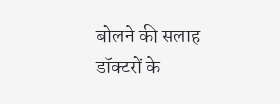बोलने की सलाह
डॉक्टरों के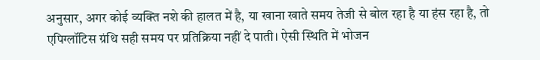अनुसार, अगर कोई व्यक्ति नशे की हालत में है, या खाना खाते समय तेजी से बोल रहा है या हंस रहा है, तो एपिग्लॉटिस ग्रंथि सही समय पर प्रतिक्रिया नहीं दे पाती। ऐसी स्थिति में भोजन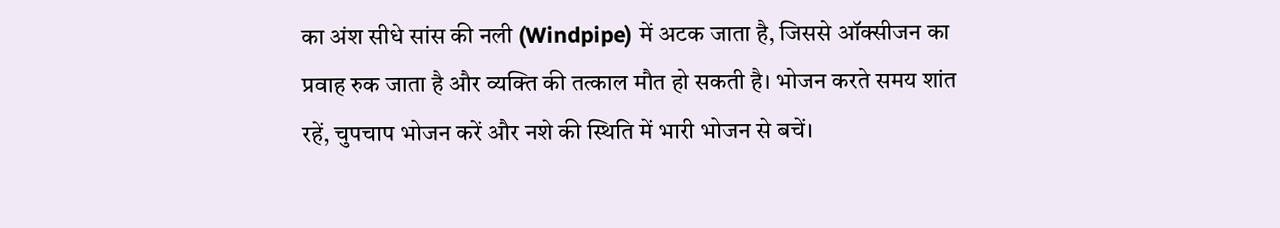का अंश सीधे सांस की नली (Windpipe) में अटक जाता है, जिससे ऑक्सीजन का प्रवाह रुक जाता है और व्यक्ति की तत्काल मौत हो सकती है। भोजन करते समय शांत रहें, चुपचाप भोजन करें और नशे की स्थिति में भारी भोजन से बचें।